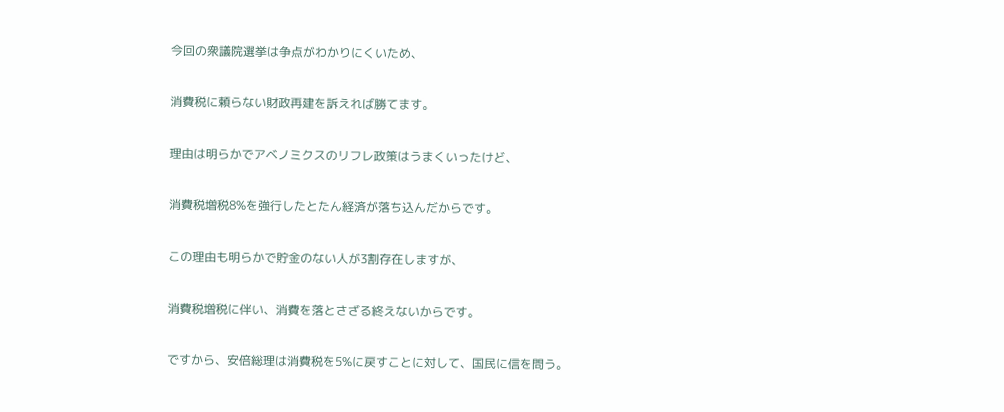今回の衆議院選挙は争点がわかりにくいため、

消費税に頼らない財政再建を訴えれば勝てます。

理由は明らかでアベノミクスのリフレ政策はうまくいったけど、

消費税増税8%を強行したとたん経済が落ち込んだからです。

この理由も明らかで貯金のない人が3割存在しますが、

消費税増税に伴い、消費を落とさざる終えないからです。

ですから、安倍総理は消費税を5%に戻すことに対して、国民に信を問う。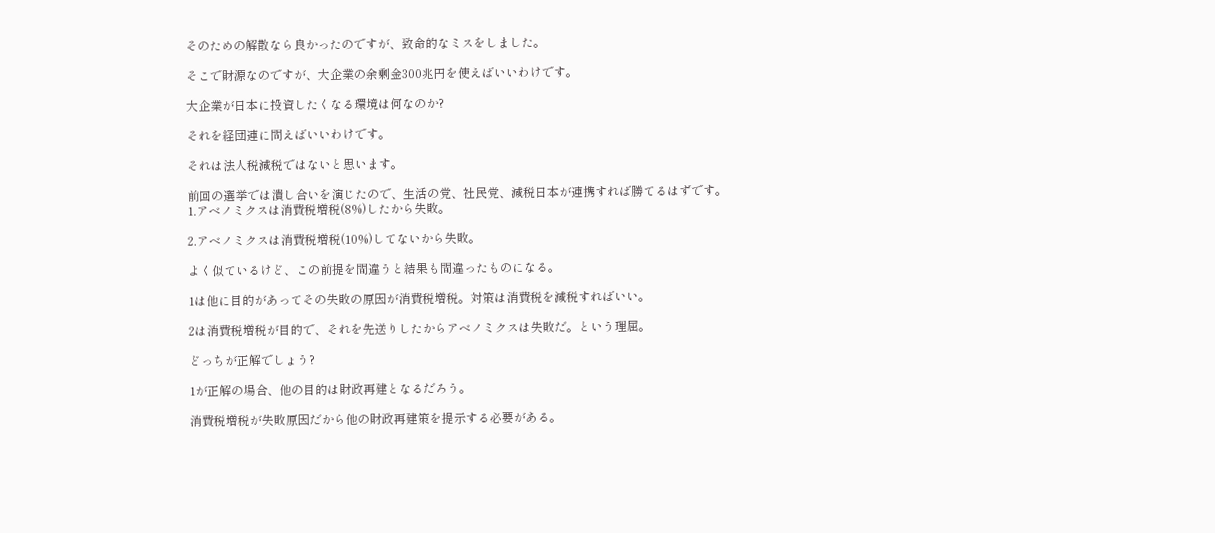そのための解散なら良かったのですが、致命的なミスをしました。

そこで財源なのですが、大企業の余剰金300兆円を使えばいいわけです。

大企業が日本に投資したくなる環境は何なのか?

それを経団連に問えばいいわけです。

それは法人税減税ではないと思います。

前回の選挙では潰し合いを演じたので、生活の党、社民党、減税日本が連携すれば勝てるはずです。
1.アベノミクスは消費税増税(8%)したから失敗。

2.アベノミクスは消費税増税(10%)してないから失敗。

よく似ているけど、この前提を間違うと結果も間違ったものになる。

1は他に目的があってその失敗の原因が消費税増税。対策は消費税を減税すればいい。

2は消費税増税が目的で、それを先送りしたからアベノミクスは失敗だ。という理屈。

どっちが正解でしょう?

1が正解の場合、他の目的は財政再建となるだろう。

消費税増税が失敗原因だから他の財政再建策を提示する必要がある。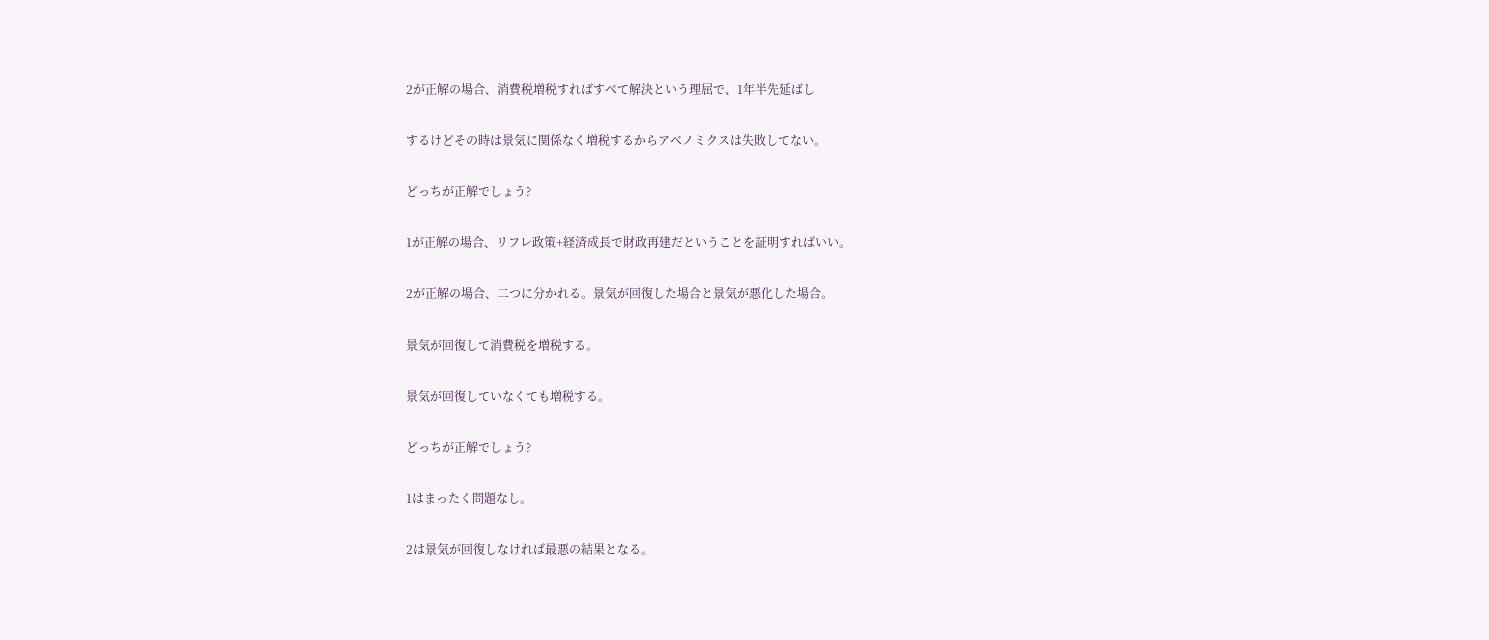2が正解の場合、消費税増税すればすべて解決という理屈で、1年半先延ばし

するけどその時は景気に関係なく増税するからアベノミクスは失敗してない。

どっちが正解でしょう?

1が正解の場合、リフレ政策+経済成長で財政再建だということを証明すればいい。

2が正解の場合、二つに分かれる。景気が回復した場合と景気が悪化した場合。

景気が回復して消費税を増税する。

景気が回復していなくても増税する。

どっちが正解でしょう?

1はまったく問題なし。

2は景気が回復しなければ最悪の結果となる。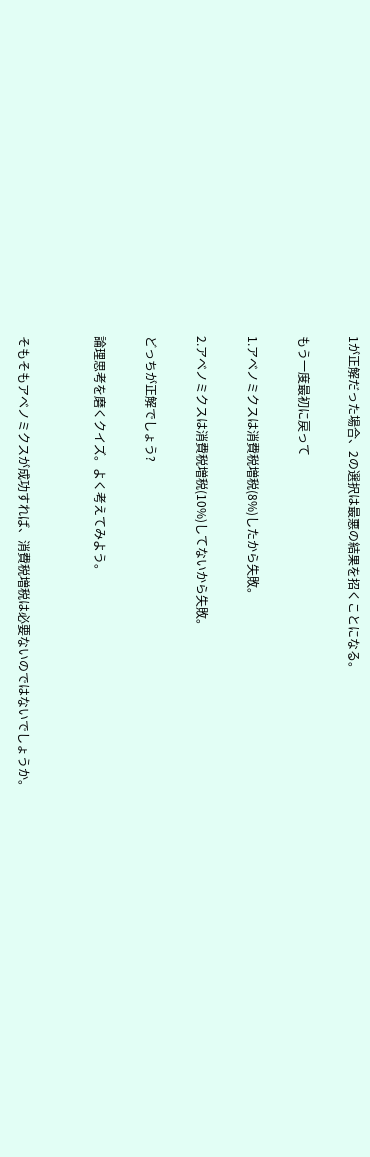1が正解だった場合、2の選択は最悪の結果を招くことになる。

もう一度最初に戻って

1.アベノミクスは消費税増税(8%)したから失敗。

2.アベノミクスは消費税増税(10%)してないから失敗。

どっちが正解でしょう?

論理思考を磨くクイズ。よく考えてみよう。


そもそもアベノミクスが成功すれば、消費税増税は必要ないのではないでしょうか。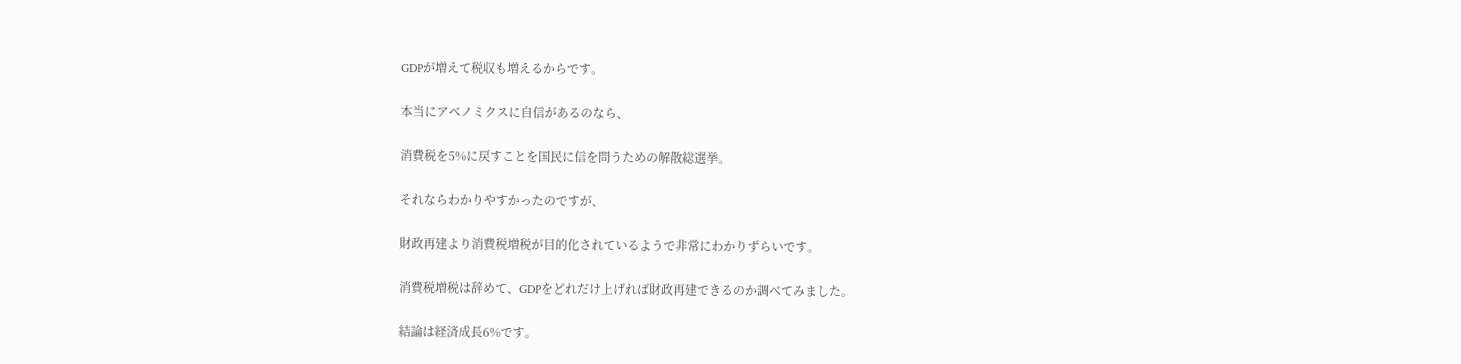GDPが増えて税収も増えるからです。

本当にアベノミクスに自信があるのなら、

消費税を5%に戻すことを国民に信を問うための解散総選挙。

それならわかりやすかったのですが、

財政再建より消費税増税が目的化されているようで非常にわかりずらいです。

消費税増税は辞めて、GDPをどれだけ上げれば財政再建できるのか調べてみました。

結論は経済成長6%です。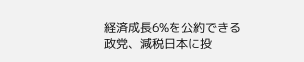経済成長6%を公約できる政党、減税日本に投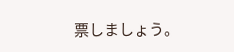票しましょう。